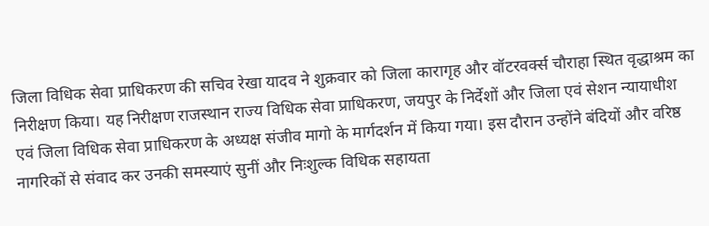जिला विधिक सेवा प्राधिकरण की सचिव रेखा यादव ने शुक्रवार को जिला कारागृह और वॉटरवर्क्स चौराहा स्थित वृद्धाश्रम का निरीक्षण किया। यह निरीक्षण राजस्थान राज्य विधिक सेवा प्राधिकरण, जयपुर के निर्देशों और जिला एवं सेशन न्यायाधीश एवं जिला विधिक सेवा प्राधिकरण के अध्यक्ष संजीव मागो के मार्गदर्शन में किया गया। इस दौरान उन्होंने बंदियों और वरिष्ठ नागरिकों से संवाद कर उनकी समस्याएं सुनीं और निःशुल्क विधिक सहायता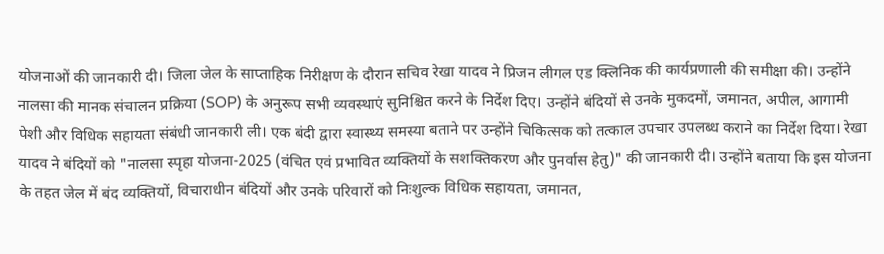योजनाओं की जानकारी दी। जिला जेल के साप्ताहिक निरीक्षण के दौरान सचिव रेखा यादव ने प्रिजन लीगल एड क्लिनिक की कार्यप्रणाली की समीक्षा की। उन्होंने नालसा की मानक संचालन प्रक्रिया (SOP) के अनुरूप सभी व्यवस्थाएं सुनिश्चित करने के निर्देश दिए। उन्होंने बंदियों से उनके मुकदमों, जमानत, अपील, आगामी पेशी और विधिक सहायता संबंधी जानकारी ली। एक बंदी द्वारा स्वास्थ्य समस्या बताने पर उन्होंने चिकित्सक को तत्काल उपचार उपलब्ध कराने का निर्देश दिया। रेखा यादव ने बंदियों को "नालसा स्पृहा योजना-2025 (वंचित एवं प्रभावित व्यक्तियों के सशक्तिकरण और पुनर्वास हेतु)" की जानकारी दी। उन्होंने बताया कि इस योजना के तहत जेल में बंद व्यक्तियों, विचाराधीन बंदियों और उनके परिवारों को निःशुल्क विधिक सहायता, जमानत,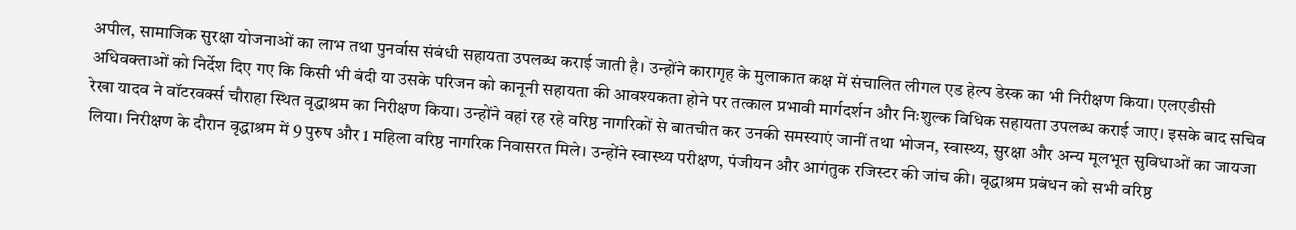अपील, सामाजिक सुरक्षा योजनाओं का लाभ तथा पुनर्वास संबंधी सहायता उपलब्ध कराई जाती है। उन्होंने कारागृह के मुलाकात कक्ष में संचालित लीगल एड हेल्प डेस्क का भी निरीक्षण किया। एलएडीसी अधिवक्ताओं को निर्देश दिए गए कि किसी भी बंदी या उसके परिजन को कानूनी सहायता की आवश्यकता होने पर तत्काल प्रभावी मार्गदर्शन और निःशुल्क विधिक सहायता उपलब्ध कराई जाए। इसके बाद सचिव रेखा यादव ने वॉटरवर्क्स चौराहा स्थित वृद्धाश्रम का निरीक्षण किया। उन्होंने वहां रह रहे वरिष्ठ नागरिकों से बातचीत कर उनकी समस्याएं जानीं तथा भोजन, स्वास्थ्य, सुरक्षा और अन्य मूलभूत सुविधाओं का जायजा लिया। निरीक्षण के दौरान वृद्धाश्रम में 9 पुरुष और 1 महिला वरिष्ठ नागरिक निवासरत मिले। उन्होंने स्वास्थ्य परीक्षण, पंजीयन और आगंतुक रजिस्टर की जांच की। वृद्धाश्रम प्रबंधन को सभी वरिष्ठ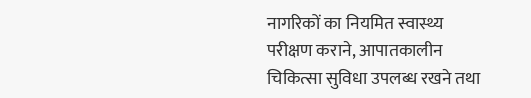नागरिकों का नियमित स्वास्थ्य परीक्षण कराने, आपातकालीन चिकित्सा सुविधा उपलब्ध रखने तथा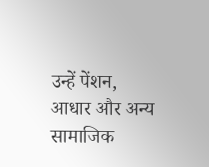उन्हें पेंशन, आधार और अन्य सामाजिक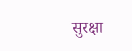सुरक्षा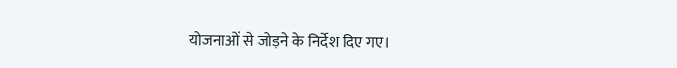योजनाओं से जोड़ने के निर्देश दिए गए।